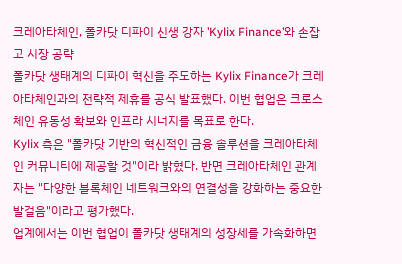크레아타체인, 폴카닷 디파이 신생 강자 ’Kylix Finance’와 손잡고 시장 공략
폴카닷 생태계의 디파이 혁신을 주도하는 Kylix Finance가 크레아타체인과의 전략적 제휴를 공식 발표했다. 이번 협업은 크로스체인 유동성 확보와 인프라 시너지를 목표로 한다.
Kylix 측은 "폴카닷 기반의 혁신적인 금융 솔루션을 크레아타체인 커뮤니티에 제공할 것"이라 밝혔다. 반면 크레아타체인 관계자는 "다양한 블록체인 네트워크와의 연결성을 강화하는 중요한 발걸음"이라고 평가했다.
업계에서는 이번 협업이 폴카닷 생태계의 성장세를 가속화하면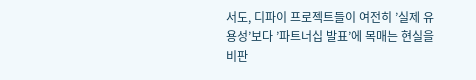서도, 디파이 프로젝트들이 여전히 ’실제 유용성’보다 ’파트너십 발표’에 목매는 현실을 비판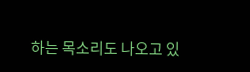하는 목소리도 나오고 있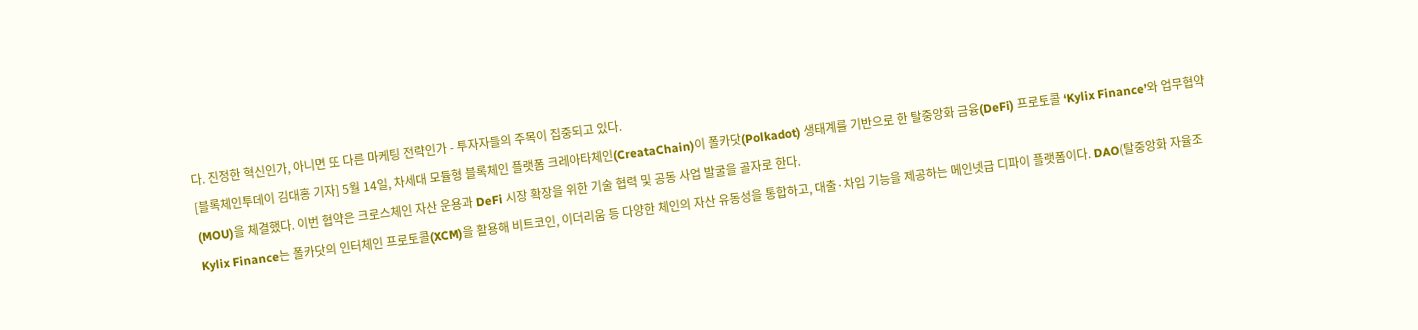다. 진정한 혁신인가, 아니면 또 다른 마케팅 전략인가 - 투자자들의 주목이 집중되고 있다.
[블록체인투데이 김대홍 기자] 5월 14일, 차세대 모듈형 블록체인 플랫폼 크레아타체인(CreataChain)이 폴카닷(Polkadot) 생태계를 기반으로 한 탈중앙화 금융(DeFi) 프로토콜 ‘Kylix Finance’와 업무협약(MOU)을 체결했다. 이번 협약은 크로스체인 자산 운용과 DeFi 시장 확장을 위한 기술 협력 및 공동 사업 발굴을 골자로 한다.
Kylix Finance는 폴카닷의 인터체인 프로토콜(XCM)을 활용해 비트코인, 이더리움 등 다양한 체인의 자산 유동성을 통합하고, 대출·차입 기능을 제공하는 메인넷급 디파이 플랫폼이다. DAO(탈중앙화 자율조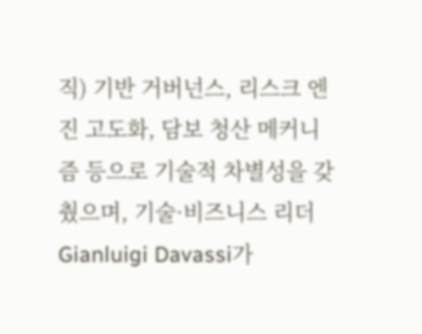직) 기반 거버넌스, 리스크 엔진 고도화, 담보 청산 메커니즘 등으로 기술적 차별성을 갖췄으며, 기술·비즈니스 리더 Gianluigi Davassi가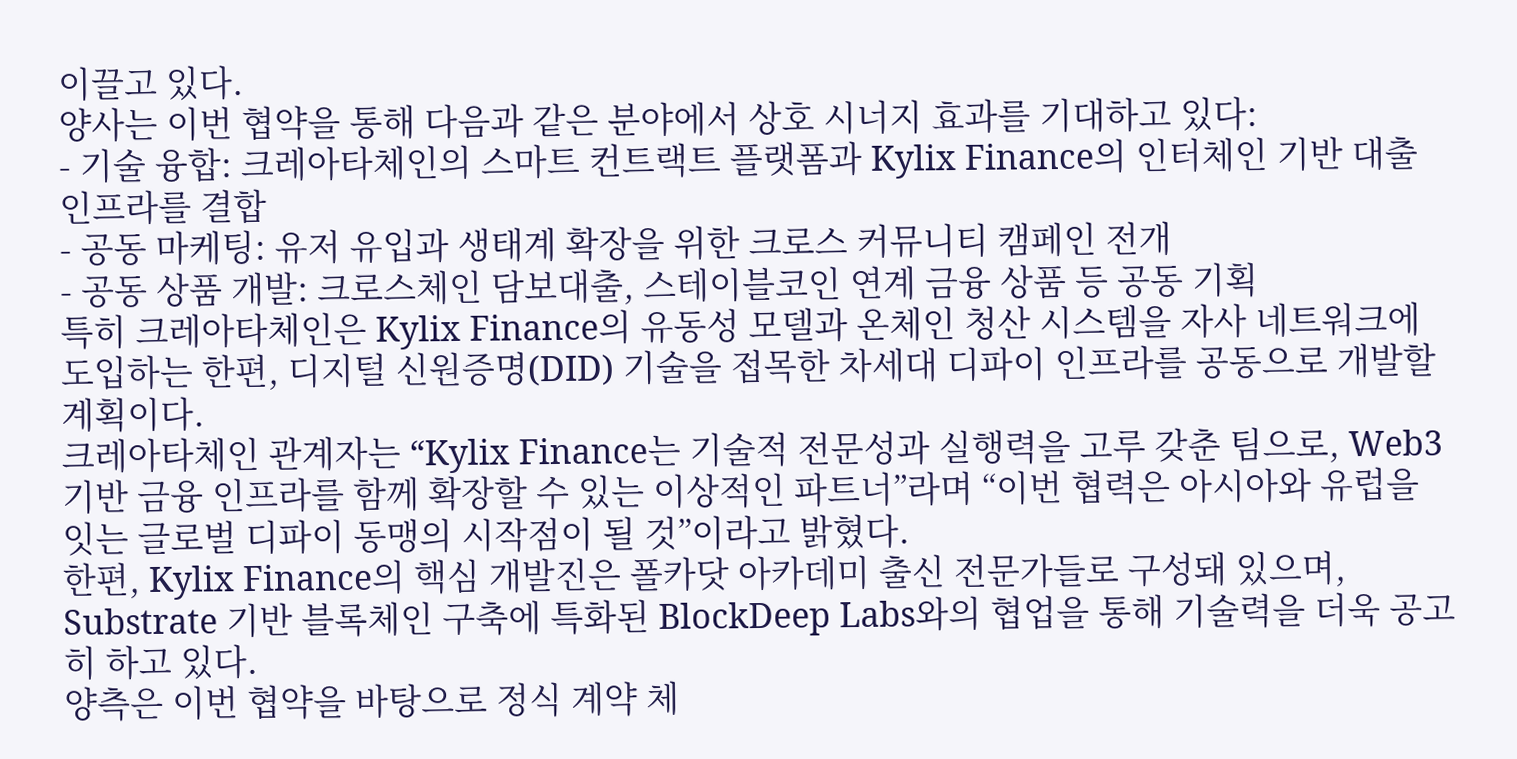이끌고 있다.
양사는 이번 협약을 통해 다음과 같은 분야에서 상호 시너지 효과를 기대하고 있다:
- 기술 융합: 크레아타체인의 스마트 컨트랙트 플랫폼과 Kylix Finance의 인터체인 기반 대출 인프라를 결합
- 공동 마케팅: 유저 유입과 생태계 확장을 위한 크로스 커뮤니티 캠페인 전개
- 공동 상품 개발: 크로스체인 담보대출, 스테이블코인 연계 금융 상품 등 공동 기획
특히 크레아타체인은 Kylix Finance의 유동성 모델과 온체인 청산 시스템을 자사 네트워크에 도입하는 한편, 디지털 신원증명(DID) 기술을 접목한 차세대 디파이 인프라를 공동으로 개발할 계획이다.
크레아타체인 관계자는 “Kylix Finance는 기술적 전문성과 실행력을 고루 갖춘 팀으로, Web3 기반 금융 인프라를 함께 확장할 수 있는 이상적인 파트너”라며 “이번 협력은 아시아와 유럽을 잇는 글로벌 디파이 동맹의 시작점이 될 것”이라고 밝혔다.
한편, Kylix Finance의 핵심 개발진은 폴카닷 아카데미 출신 전문가들로 구성돼 있으며, Substrate 기반 블록체인 구축에 특화된 BlockDeep Labs와의 협업을 통해 기술력을 더욱 공고히 하고 있다.
양측은 이번 협약을 바탕으로 정식 계약 체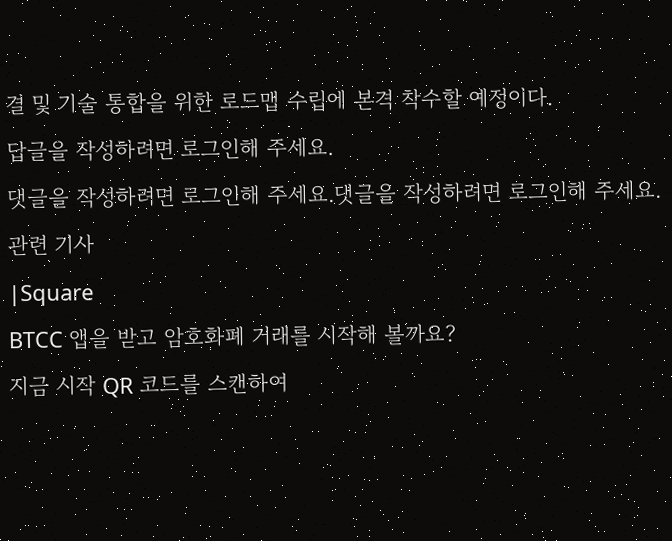결 및 기술 통합을 위한 로드맵 수립에 본격 착수할 예정이다.
답글을 작성하려면 로그인해 주세요.
댓글을 작성하려면 로그인해 주세요.댓글을 작성하려면 로그인해 주세요.
관련 기사
|Square
BTCC 앱을 받고 암호화폐 거래를 시작해 볼까요?
지금 시작 QR 코드를 스캔하여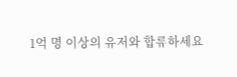1억 명 이상의 유저와 합류하세요